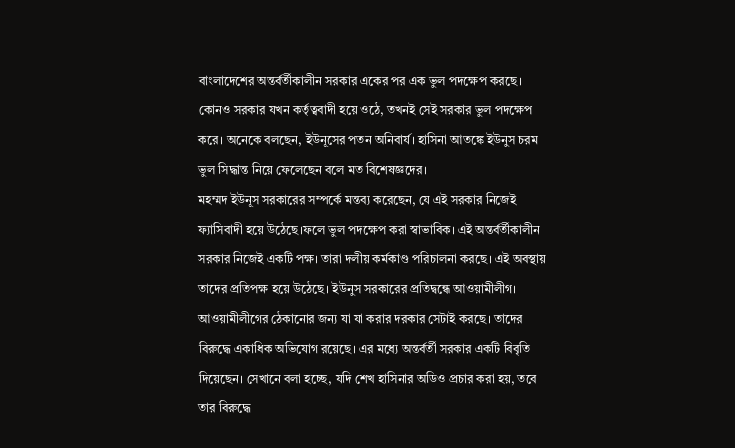বাংলাদেশের অন্তর্বর্তীকালীন সরকার একের পর এক ভুল পদক্ষেপ করছে। কোনও সরকার যখন কর্তৃত্ববাদী হয়ে ওঠে, তখনই সেই সরকার ভুল পদক্ষেপ করে। অনেকে বলছেন, ইউনূসের পতন অনিবার্য। হাসিনা আতঙ্কে ইউনুস চরম ভুল সিদ্ধান্ত নিয়ে ফেলেছেন বলে মত বিশেষজ্ঞদের।
মহম্মদ ইউনূস সরকারের সম্পর্কে মন্তব্য করেছেন, যে এই সরকার নিজেই ফ্যাসিবাদী হয়ে উঠেছে।ফলে ভুল পদক্ষেপ করা স্বাভাবিক। এই অন্তর্বর্তীকালীন সরকার নিজেই একটি পক্ষ। তারা দলীয় কর্মকাণ্ড পরিচালনা করছে। এই অবস্থায় তাদের প্রতিপক্ষ হয়ে উঠেছে। ইউনুস সরকারের প্রতিদ্বন্ধে আওয়ামীলীগ। আওয়ামীলীগের ঠেকানোর জন্য যা যা করার দরকার সেটাই করছে। তাদের বিরুদ্ধে একাধিক অভিযোগ রয়েছে। এর মধ্যে অন্তর্বর্তী সরকার একটি বিবৃতি দিয়েছেন। সেখানে বলা হচ্ছে, যদি শেখ হাসিনার অডিও প্রচার করা হয়, তবে তার বিরুদ্ধে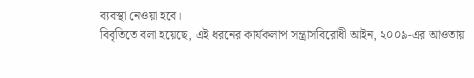ব্যবস্থা নেওয়া হবে।
বিবৃতিতে বলা হয়েছে, এই ধরনের কার্যকলাপ সন্ত্রাসবিরোধী আইন, ২০০৯-এর আওতায়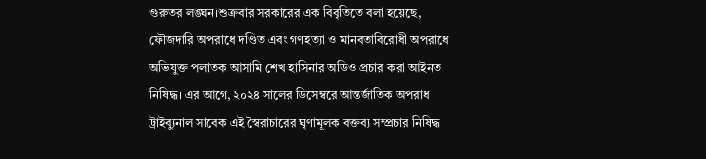গুরুতর লঙ্ঘন।শুক্রবার সরকারের এক বিবৃতিতে বলা হয়েছে, ফৌজদারি অপরাধে দণ্ডিত এবং গণহত্যা ও মানবতাবিরোধী অপরাধে অভিযুক্ত পলাতক আসামি শেখ হাসিনার অডিও প্রচার করা আইনত নিষিদ্ধ। এর আগে, ২০২৪ সালের ডিসেম্বরে আন্তর্জাতিক অপরাধ ট্রাইব্যুনাল সাবেক এই স্বৈরাচারের ঘৃণামূলক বক্তব্য সম্প্রচার নিষিদ্ধ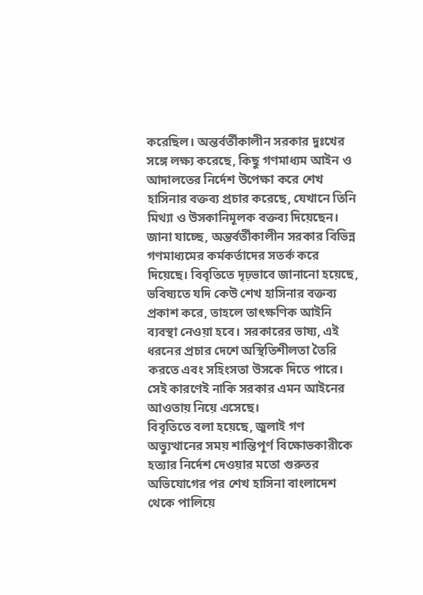করেছিল। অন্তর্বর্তীকালীন সরকার দুঃখের সঙ্গে লক্ষ্য করেছে, কিছু গণমাধ্যম আইন ও আদালতের নির্দেশ উপেক্ষা করে শেখ হাসিনার বক্তব্য প্রচার করেছে, যেখানে তিনি মিথ্যা ও উসকানিমূলক বক্তব্য দিয়েছেন।
জানা যাচ্ছে, অন্তর্বর্তীকালীন সরকার বিভিন্ন গণমাধ্যমের কর্মকর্তাদের সতর্ক করে দিয়েছে। বিবৃতিতে দৃঢ়ভাবে জানানো হয়েছে, ভবিষ্যতে যদি কেউ শেখ হাসিনার বক্তব্য প্রকাশ করে, তাহলে তাৎক্ষণিক আইনি ব্যবস্থা নেওয়া হবে। সরকারের ভাষ্য, এই ধরনের প্রচার দেশে অস্থিতিশীলতা তৈরি করতে এবং সহিংসতা উসকে দিতে পারে। সেই কারণেই নাকি সরকার এমন আইনের আওতায় নিয়ে এসেছে।
বিবৃতিতে বলা হয়েছে, জুলাই গণ অভ্যুত্থানের সময় শান্তিপূর্ণ বিক্ষোভকারীকে হত্যার নির্দেশ দেওয়ার মতো গুরুতর অভিযোগের পর শেখ হাসিনা বাংলাদেশ থেকে পালিয়ে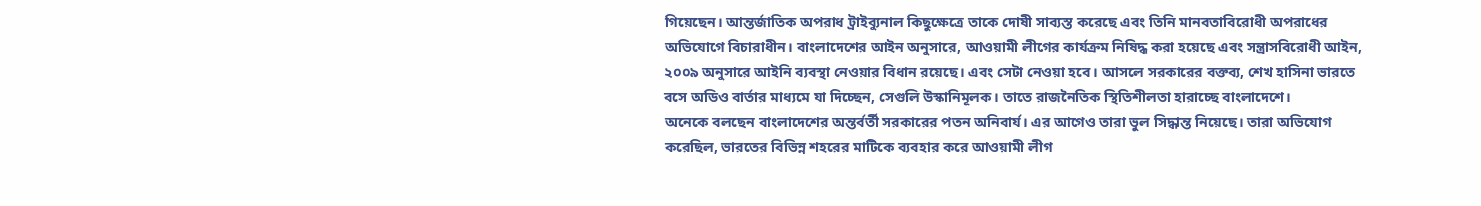গিয়েছেন। আন্তর্জাতিক অপরাধ ট্রাইব্যুনাল কিছুক্ষেত্রে তাকে দোষী সাব্যস্ত করেছে এবং তিনি মানবতাবিরোধী অপরাধের অভিযোগে বিচারাধীন। বাংলাদেশের আইন অনুসারে, আওয়ামী লীগের কার্যক্রম নিষিদ্ধ করা হয়েছে এবং সন্ত্রাসবিরোধী আইন, ২০০৯ অনুসারে আইনি ব্যবস্থা নেওয়ার বিধান রয়েছে। এবং সেটা নেওয়া হবে। আসলে সরকারের বক্তব্য, শেখ হাসিনা ভারতে বসে অডিও বার্তার মাধ্যমে যা দিচ্ছেন, সেগুলি উস্কানিমূলক। তাতে রাজনৈতিক স্থিতিশীলতা হারাচ্ছে বাংলাদেশে।
অনেকে বলছেন বাংলাদেশের অন্তর্বর্তী সরকারের পতন অনিবার্য। এর আগেও তারা ভুল সিদ্ধান্ত নিয়েছে। তারা অভিযোগ করেছিল, ভারতের বিভিন্ন শহরের মাটিকে ব্যবহার করে আওয়ামী লীগ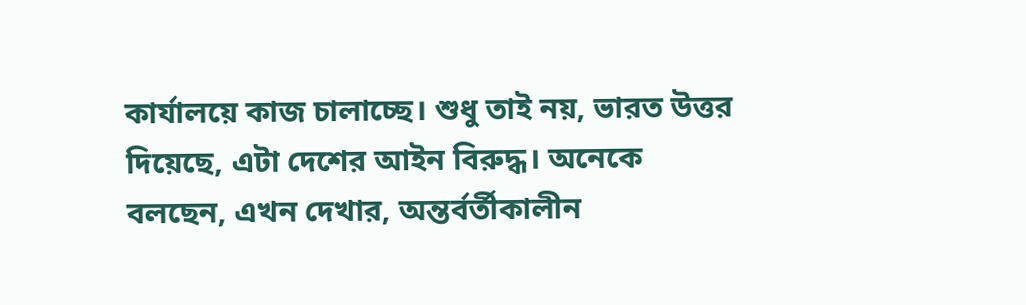কার্যালয়ে কাজ চালাচ্ছে। শুধু তাই নয়, ভারত উত্তর দিয়েছে, এটা দেশের আইন বিরুদ্ধ। অনেকে বলছেন, এখন দেখার, অন্তর্বর্তীকালীন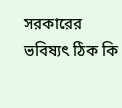সরকারের ভবিষ্যৎ ঠিক কি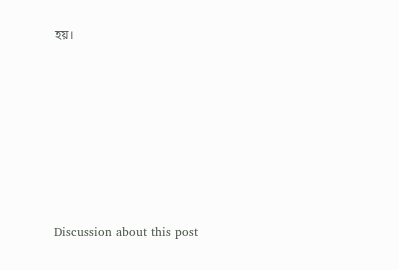হয়।












Discussion about this post